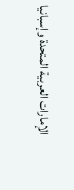الإمارات العربية المتحدة وإسبانيا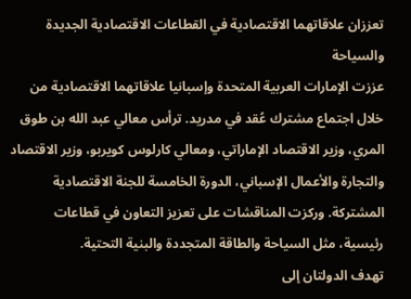تعززان علاقاتهما الاقتصادية في القطاعات الاقتصادية الجديدة والسياحة
عززت الإمارات العربية المتحدة وإسبانيا علاقاتهما الاقتصادية من خلال اجتماع مشترك عُقد في مدريد. ترأس معالي عبد الله بن طوق المري، وزير الاقتصاد الإماراتي، ومعالي كارلوس كويربو، وزير الاقتصاد والتجارة والأعمال الإسباني، الدورة الخامسة للجنة الاقتصادية المشتركة. وركزت المناقشات على تعزيز التعاون في قطاعات رئيسية، مثل السياحة والطاقة المتجددة والبنية التحتية.
تهدف الدولتان إلى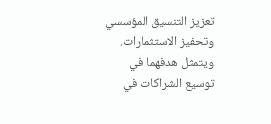تعزيز التنسيق المؤسسي وتحفيز الاستثمارات. ويتمثل هدفهما في توسيع الشراكات في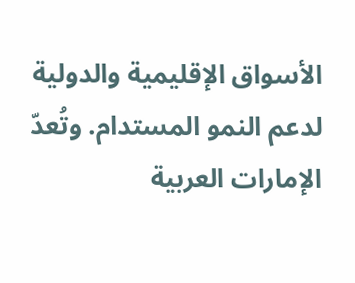الأسواق الإقليمية والدولية لدعم النمو المستدام. وتُعدّ الإمارات العربية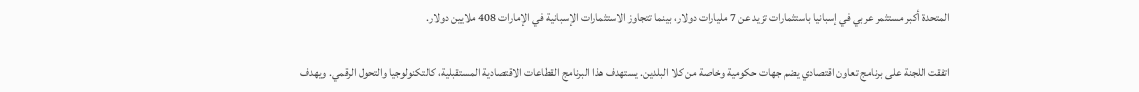المتحدة أكبر مستثمر عربي في إسبانيا باستثمارات تزيد عن 7 مليارات دولار، بينما تتجاوز الاستثمارات الإسبانية في الإمارات 408 ملايين دولار.

اتفقت اللجنة على برنامج تعاون اقتصادي يضم جهات حكومية وخاصة من كلا البلدين. يستهدف هذا البرنامج القطاعات الاقتصادية المستقبلية، كالتكنولوجيا والتحول الرقمي. ويهدف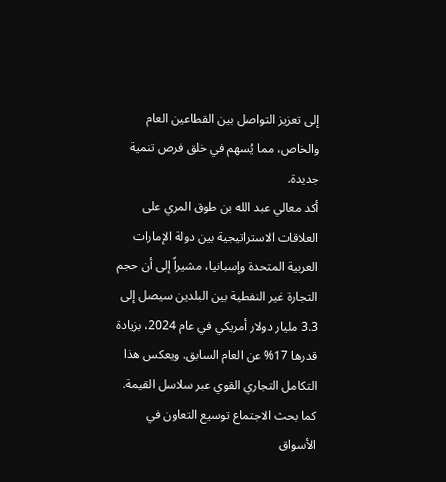إلى تعزيز التواصل بين القطاعين العام والخاص، مما يُسهم في خلق فرص تنمية جديدة.
أكد معالي عبد الله بن طوق المري على العلاقات الاستراتيجية بين دولة الإمارات العربية المتحدة وإسبانيا، مشيراً إلى أن حجم التجارة غير النفطية بين البلدين سيصل إلى 3.3 مليار دولار أمريكي في عام 2024، بزيادة قدرها 17% عن العام السابق. ويعكس هذا التكامل التجاري القوي عبر سلاسل القيمة.
كما بحث الاجتماع توسيع التعاون في الأسواق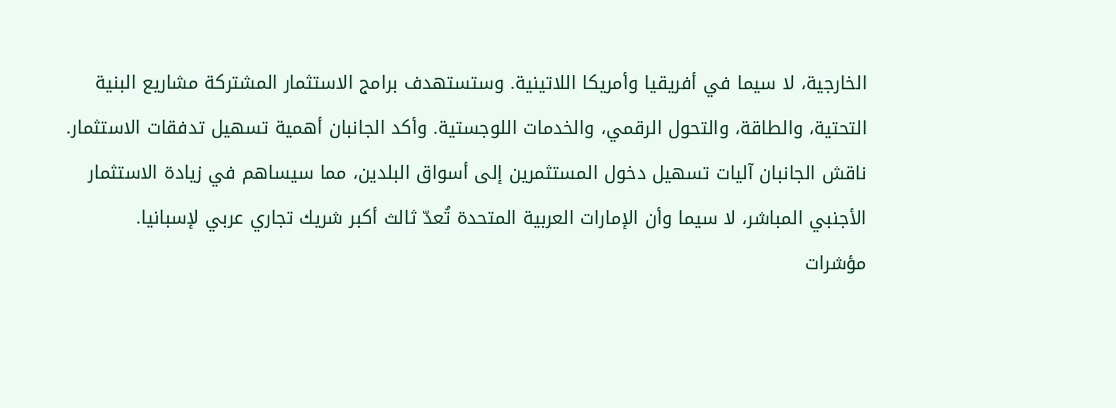الخارجية، لا سيما في أفريقيا وأمريكا اللاتينية. وستستهدف برامج الاستثمار المشتركة مشاريع البنية التحتية، والطاقة، والتحول الرقمي، والخدمات اللوجستية. وأكد الجانبان أهمية تسهيل تدفقات الاستثمار.
ناقش الجانبان آليات تسهيل دخول المستثمرين إلى أسواق البلدين، مما سيساهم في زيادة الاستثمار الأجنبي المباشر، لا سيما وأن الإمارات العربية المتحدة تُعدّ ثالث أكبر شريك تجاري عربي لإسبانيا.
مؤشرات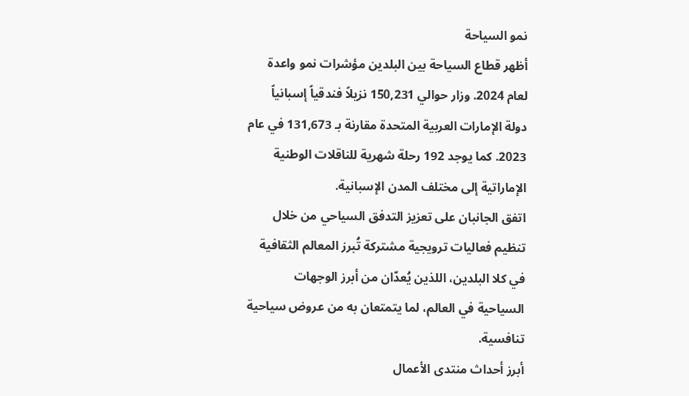نمو السياحة
أظهر قطاع السياحة بين البلدين مؤشرات نمو واعدة لعام 2024. وزار حوالي 150,231 نزيلاً فندقياً إسبانياً دولة الإمارات العربية المتحدة مقارنة بـ 131,673 في عام 2023. كما يوجد 192 رحلة شهرية للناقلات الوطنية الإماراتية إلى مختلف المدن الإسبانية.
اتفق الجانبان على تعزيز التدفق السياحي من خلال تنظيم فعاليات ترويجية مشتركة تُبرز المعالم الثقافية في كلا البلدين، اللذين يُعدّان من أبرز الوجهات السياحية في العالم، لما يتمتعان به من عروض سياحية تنافسية.
أبرز أحداث منتدى الأعمال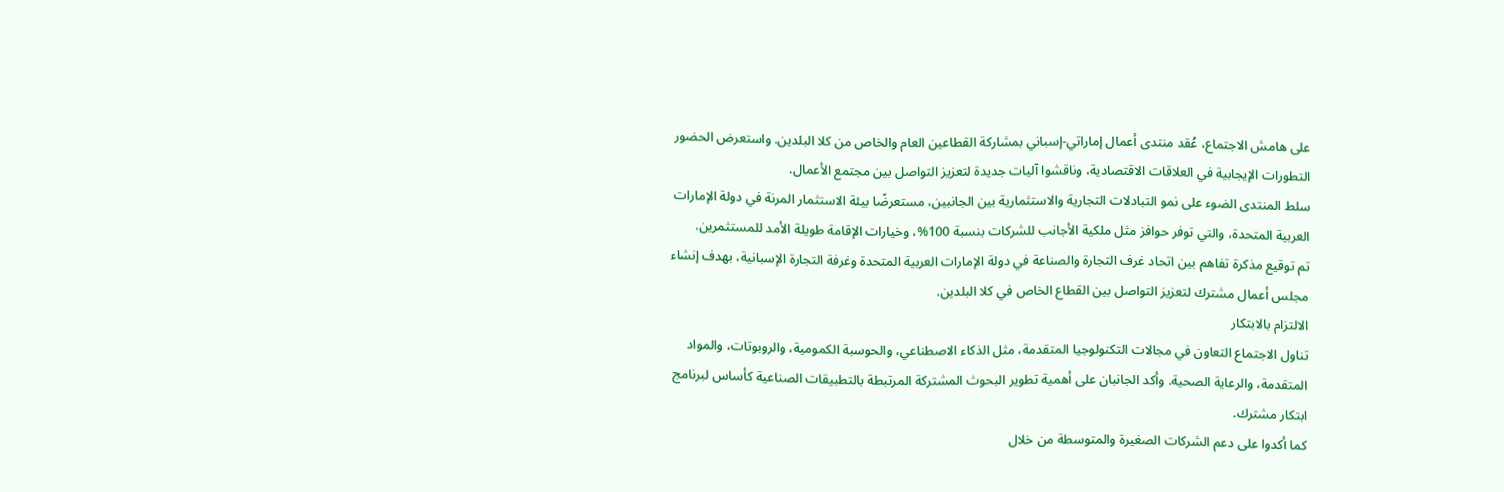على هامش الاجتماع، عُقد منتدى أعمال إماراتي-إسباني بمشاركة القطاعين العام والخاص من كلا البلدين. واستعرض الحضور التطورات الإيجابية في العلاقات الاقتصادية، وناقشوا آليات جديدة لتعزيز التواصل بين مجتمع الأعمال.
سلط المنتدى الضوء على نمو التبادلات التجارية والاستثمارية بين الجانبين، مستعرضًا بيئة الاستثمار المرنة في دولة الإمارات العربية المتحدة، والتي توفر حوافز مثل ملكية الأجانب للشركات بنسبة 100%، وخيارات الإقامة طويلة الأمد للمستثمرين.
تم توقيع مذكرة تفاهم بين اتحاد غرف التجارة والصناعة في دولة الإمارات العربية المتحدة وغرفة التجارة الإسبانية، بهدف إنشاء مجلس أعمال مشترك لتعزيز التواصل بين القطاع الخاص في كلا البلدين.
الالتزام بالابتكار
تناول الاجتماع التعاون في مجالات التكنولوجيا المتقدمة، مثل الذكاء الاصطناعي، والحوسبة الكمومية، والروبوتات، والمواد المتقدمة، والرعاية الصحية. وأكد الجانبان على أهمية تطوير البحوث المشتركة المرتبطة بالتطبيقات الصناعية كأساس لبرنامج ابتكار مشترك.
كما أكدوا على دعم الشركات الصغيرة والمتوسطة من خلال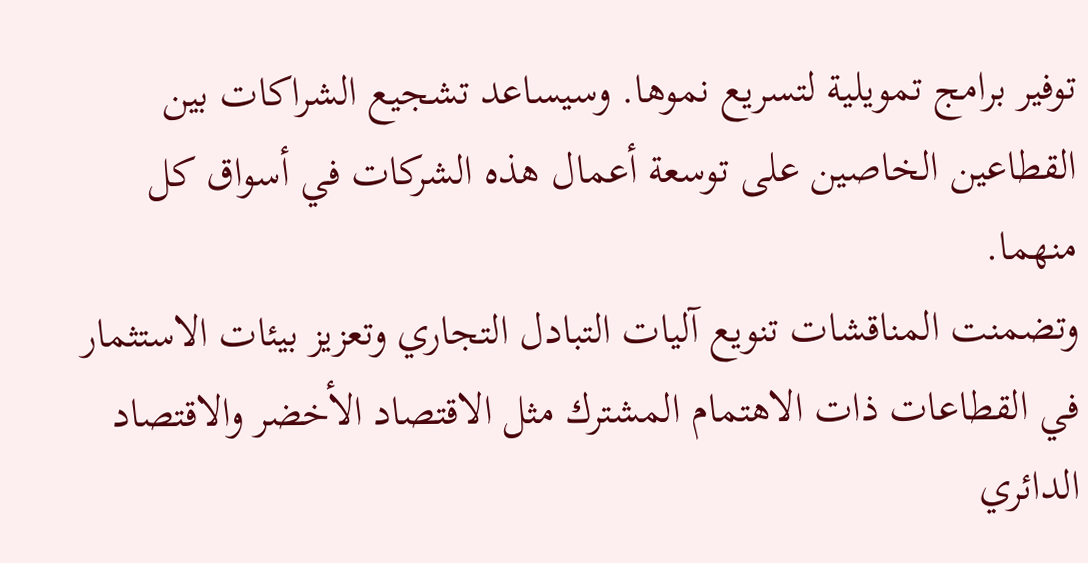توفير برامج تمويلية لتسريع نموها. وسيساعد تشجيع الشراكات بين القطاعين الخاصين على توسعة أعمال هذه الشركات في أسواق كل منهما.
وتضمنت المناقشات تنويع آليات التبادل التجاري وتعزيز بيئات الاستثمار في القطاعات ذات الاهتمام المشترك مثل الاقتصاد الأخضر والاقتصاد الدائري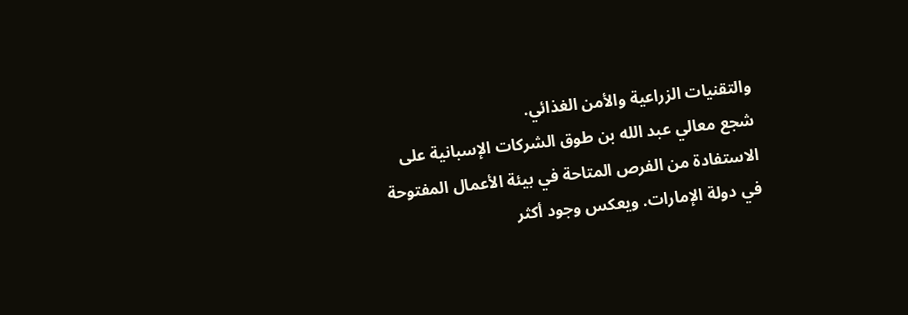والتقنيات الزراعية والأمن الغذائي.
شجع معالي عبد الله بن طوق الشركات الإسبانية على الاستفادة من الفرص المتاحة في بيئة الأعمال المفتوحة في دولة الإمارات. ويعكس وجود أكثر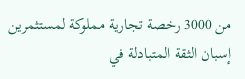من 3000 رخصة تجارية مملوكة لمستثمرين إسبان الثقة المتبادلة في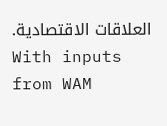العلاقات الاقتصادية.
With inputs from WAM